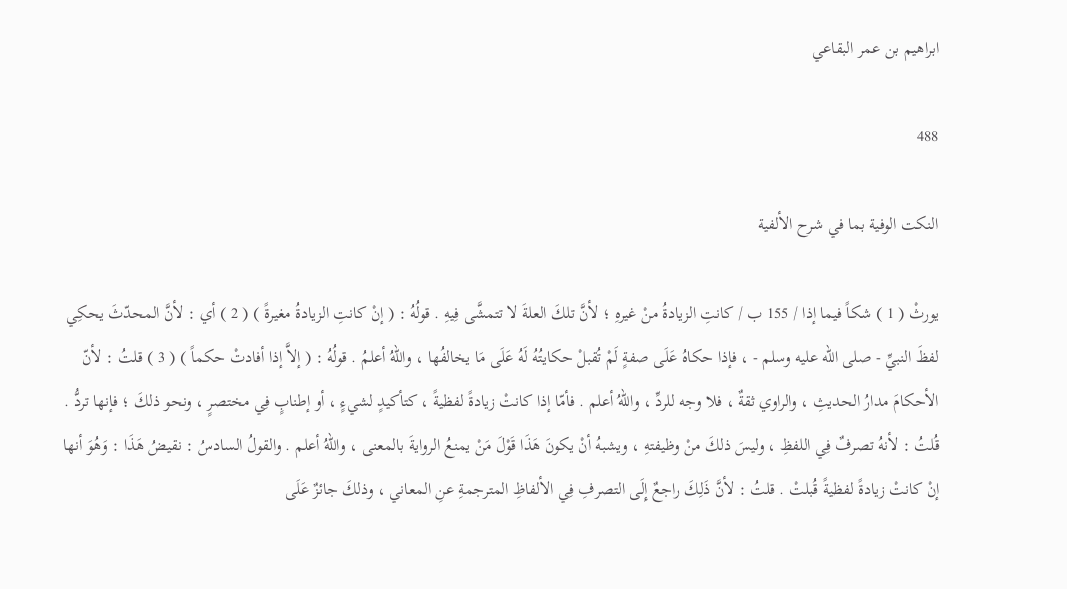ابراهيم بن عمر البقاعي

488

النكت الوفية بما في شرح الألفية

يورثْ ( 1 ) شكاً فيما إذا / 155 ب / كانتِ الزيادةُ منْ غيرهِ ؛ لأنَّ تلكَ العلةَ لا تتمشَّى فِيهِ . قولُهُ : ( إنْ كانتِ الزيادةُ مغيرةً ) ( 2 ) أي : لأنَّ المحدّثَ يحكِي لفظَ النبيِّ - صلى الله عليه وسلم - ، فإذا حكاهُ عَلَى صفةٍ لَمْ تُقبلْ حكايتُهُ لَهُ عَلَى مَا يخالفُها ، واللهُ أعلمُ . قولُهُ : ( إلاَّ إذا أفادتْ حكماً ) ( 3 ) قلتُ : لأنّ الأحكامَ مدارُ الحديثِ ، والراوي ثقةٌ ، فلا وجه للردِّ ، واللهُ أعلم . فأمّا إذا كانتْ زيادةً لفظيةً ، كتأكيدٍ لشيءٍ ، أو إطنابٍ فِي مختصرٍ ، ونحو ذلكَ ؛ فإنها تردُّ . قُلتُ : لأنهُ تصرفٌ فِي اللفظِ ، وليسَ ذلكَ منْ وظيفتهِ ، ويشبهُ أنْ يكونَ هَذَا قَوْلَ مَنْ يمنعُ الروايةَ بالمعنى ، واللهُ أعلم . والقولُ السادسُ : نقيضُ هَذَا : وَهُوَ أنها إنْ كانتْ زيادةً لفظيةً قُبلتْ . قلتُ : لأنَّ ذَلِكَ راجعٌ إِلَى التصرفِ فِي الألفاظِ المترجمةِ عنِ المعاني ، وذلكَ جائزٌ عَلَى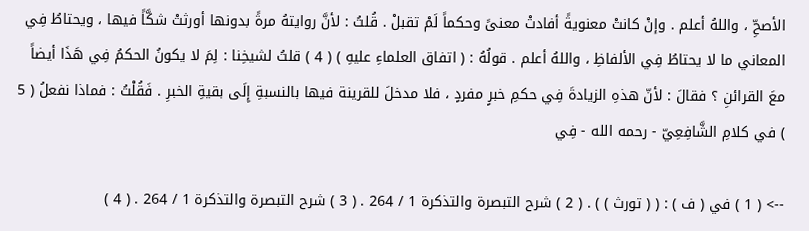الأصحِّ ، واللهُ أعلم . وإنْ كانتْ معنويةً أفادتْ معنىً وحكماً لَمْ تقبلْ . قُلتُ : لأنَّ روايتهُ مرةً بدونها أورثتْ شكَّاً فيها ، ويحتاطُ فِي المعاني ما لا يحتاطُ فِي الألفاظِ ، واللهُ أعلم . قولُهُ : ( اتفاق العلماءِ عليهِ ) ( 4 ) قلتُ لشيخِنا : لِمَ لا يكونُ الحكمُ فِي هَذَا أيضاً معَ القرائنِ ؟ فقالَ : لأنّ هذهِ الزيادةَ فِي حكمِ خبرٍ مفردٍ ، فلا مدخلَ للقرينة فيها بالنسبةِ إِلَى بقيةِ الخبرِ . فَقُلْتُ : فماذا نفعلُ ( 5 ) في كلامِ الشَّافِعِيّ - رحمه الله - فِي

--> ( 1 ) في ( ف ) : ( ( تورث ) ) . ( 2 ) شرح التبصرة والتذكرة 1 / 264 . ( 3 ) شرح التبصرة والتذكرة 1 / 264 . ( 4 )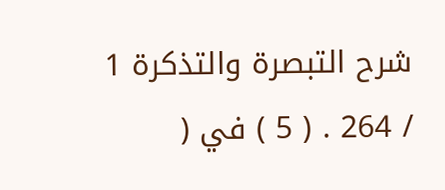شرح التبصرة والتذكرة 1 / 264 . ( 5 ) في (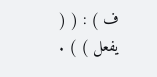ف ) : ( ( يفعل ) ) .